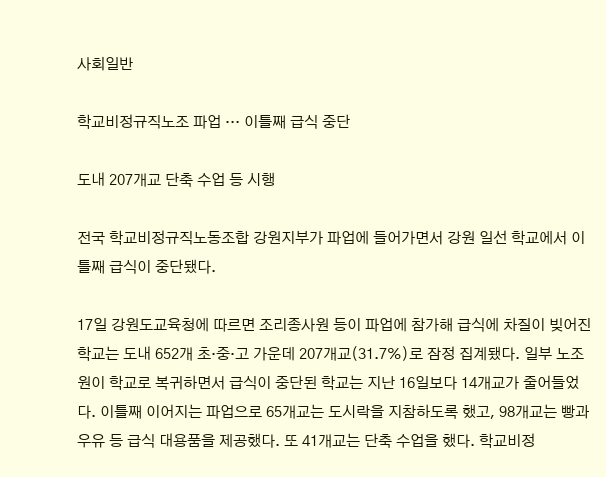사회일반

학교비정규직노조 파업 … 이틀째 급식 중단

도내 207개교 단축 수업 등 시행

전국 학교비정규직노동조합 강원지부가 파업에 들어가면서 강원 일선 학교에서 이틀째 급식이 중단됐다.

17일 강원도교육청에 따르면 조리종사원 등이 파업에 참가해 급식에 차질이 빚어진 학교는 도내 652개 초·중·고 가운데 207개교(31.7%)로 잠정 집계됐다. 일부 노조원이 학교로 복귀하면서 급식이 중단된 학교는 지난 16일보다 14개교가 줄어들었다. 이틀째 이어지는 파업으로 65개교는 도시락을 지참하도록 했고, 98개교는 빵과 우유 등 급식 대용품을 제공했다. 또 41개교는 단축 수업을 했다. 학교비정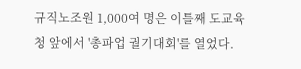규직노조원 1,000여 명은 이틀째 도교육청 앞에서 '총파업 궐기대회'를 열었다.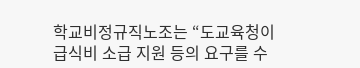학교비정규직노조는 “도교육청이 급식비 소급 지원 등의 요구를 수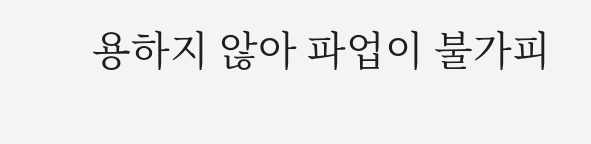용하지 않아 파업이 불가피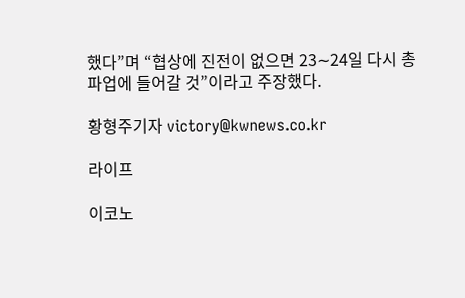했다”며 “협상에 진전이 없으면 23∼24일 다시 총파업에 들어갈 것”이라고 주장했다.

황형주기자 victory@kwnews.co.kr

라이프

이코노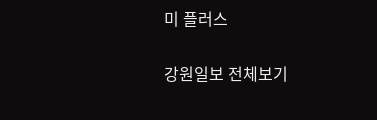미 플러스

강원일보 전체보기